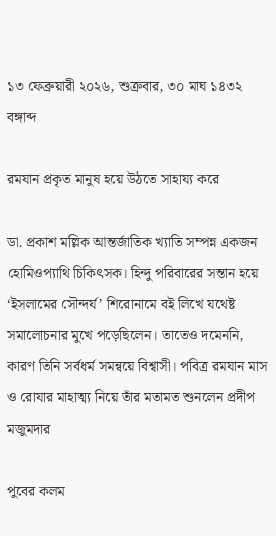১৩ ফেব্রুয়ারী ২০২৬, শুক্রবার, ৩০ মাঘ ১৪৩২ বঙ্গাব্দ

রমযান প্রকৃত মানুষ হয়ে উঠতে সাহায্য করে

ডা. প্রকাশ মল্লিক আন্তর্জাতিক খ্যাতি সম্পন্ন একজন হোমিওপ্যাথি চিকিৎসক। হিন্দু পরিবারের সন্তান হয়ে ‘ইসলামের সৌন্দর্য’ শিরোনামে বই লিখে যথেষ্ট সমালোচনার মুখে পড়েছিলেন। তাতেও দমেননি, কারণ তিনি সর্বধর্ম সমন্বয়ে বিশ্বাসী। পবিত্র রমযান মাস ও রোযার মাহাত্ম্য নিয়ে তাঁর মতামত শুনলেন প্রদীপ মজুমদার

পুবের কলম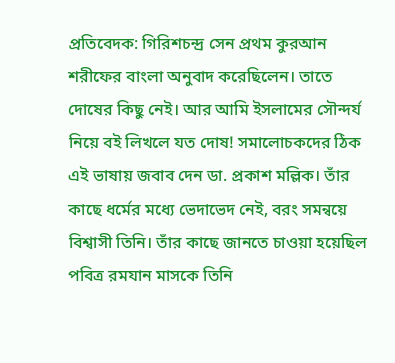প্রতিবেদক: গিরিশচন্দ্র সেন প্রথম কুরআন শরীফের বাংলা অনুবাদ করেছিলেন। তাতে দোষের কিছু নেই। আর আমি ইসলামের সৌন্দর্য নিয়ে বই লিখলে যত দোষ! সমালোচকদের ঠিক এই ভাষায় জবাব দেন ডা. প্রকাশ মল্লিক। তাঁর কাছে ধর্মের মধ্যে ভেদাভেদ নেই, বরং সমন্বয়ে বিশ্বাসী তিনি। তাঁর কাছে জানতে চাওয়া হয়েছিল পবিত্র রমযান মাসকে তিনি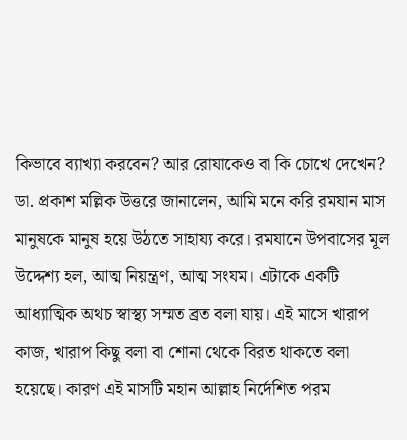কিভাবে ব্যাখ্যা করবেন? আর রোযাকেও বা কি চোখে দেখেন? ডা. প্রকাশ মল্লিক উত্তরে জানালেন, আমি মনে করি রমযান মাস মানুষকে মানুষ হয়ে উঠতে সাহায্য করে। রমযানে উপবাসের মূল উদ্দেশ্য হল, আত্ম নিয়ন্ত্রণ, আত্ম সংযম। এটাকে একটি আধ্যাত্মিক অথচ স্বাস্থ্য সম্মত ব্রত বলা যায়। এই মাসে খারাপ কাজ, খারাপ কিছু বলা বা শোনা থেকে বিরত থাকতে বলা হয়েছে। কারণ এই মাসটি মহান আল্লাহ নির্দেশিত পরম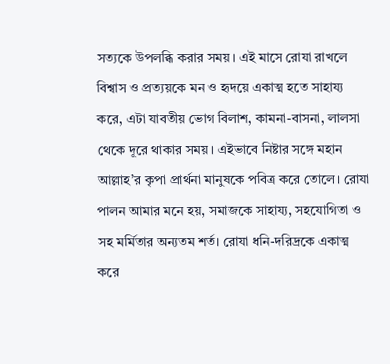সত্যকে উপলব্ধি করার সময়। এই মাসে রোযা রাখলে বিশ্বাস ও প্রত্যয়কে মন ও হৃদয়ে একাত্ম হতে সাহায্য করে, এটা যাবতীয় ভোগ বিলাশ, কামনা-বাসনা, লালসা থেকে দূরে থাকার সময়। এইভাবে নিষ্টার সঙ্গে মহান আল্লাহ’র কৃপা প্রার্থনা মানুষকে পবিত্র করে তোলে। রোযা পালন আমার মনে হয়, সমাজকে সাহায্য, সহযোগিতা ও সহ মর্মিতার অন্যতম শর্ত। রোযা ধনি-দরিদ্রকে একাত্ম করে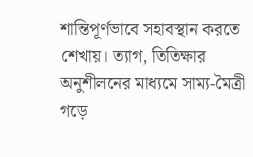শান্তিপূর্ণভাবে সহাবস্থান করতে শেখায়। ত্যাগ, তিতিক্ষার অনুশীলনের মাধ্যমে সাম্য-মৈত্রী গড়ে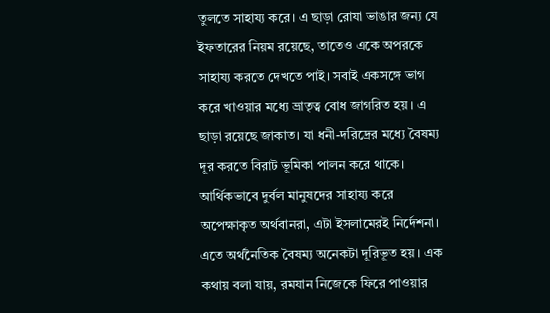তুলতে সাহায্য করে। এ ছাড়া রোযা ভাঙার জন্য যে ইফতারের নিয়ম রয়েছে, তাতেও একে অপরকে সাহায্য করতে দেখতে পাই। সবাই একসঙ্গে ভাগ করে খাওয়ার মধ্যে ভ্রাতৃত্ব বোধ জাগরিত হয়। এ ছাড়া রয়েছে জাকাত। যা ধনী-দরিদ্রের মধ্যে বৈষম্য দূর করতে বিরাট ভূমিকা পালন করে থাকে। আর্থিকভাবে দুর্বল মানুষদের সাহায্য করে অপেক্ষাকৃত অর্থবানরা, এটা ইসলামেরই নির্দেশনা। এতে অর্থনৈতিক বৈষম্য অনেকটা দূরিভূত হয়। এক কথায় বলা যায়, রমযান নিজেকে ফিরে পাওয়ার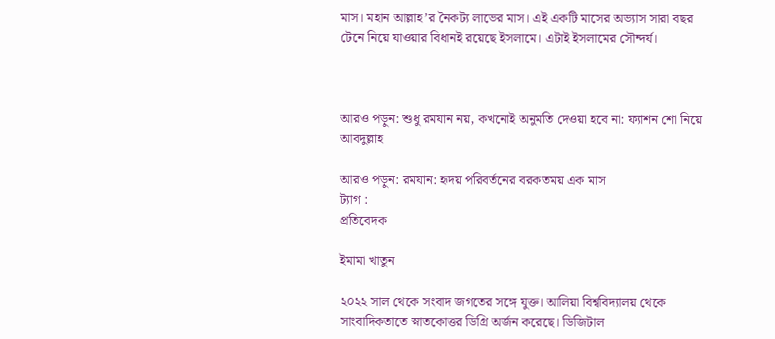মাস। মহান আল্লাহ’র নৈকট্য লাভের মাস। এই একটি মাসের অভ্যাস সারা বছর টেনে নিয়ে যাওয়ার বিধানই রয়েছে ইসলামে। এটাই ইসলামের সৌন্দর্য।



আরও পড়ুন: শুধু রমযান নয়, কখনোই অনুমতি দেওয়া হবে না: ফ্যাশন শো নিয়ে আবদুল্লাহ

আরও পড়ুন: রমযান: হৃদয় পরিবর্তনের বরকতময় এক মাস
ট্যাগ :
প্রতিবেদক

ইমামা খাতুন

২০২২ সাল থেকে সংবাদ জগতের সঙ্গে যুক্ত। আলিয়া বিশ্ববিদ্যালয় থেকে সাংবাদিকতাতে স্নাতকোত্তর ডিগ্রি অর্জন করেছে। ডিজিটাল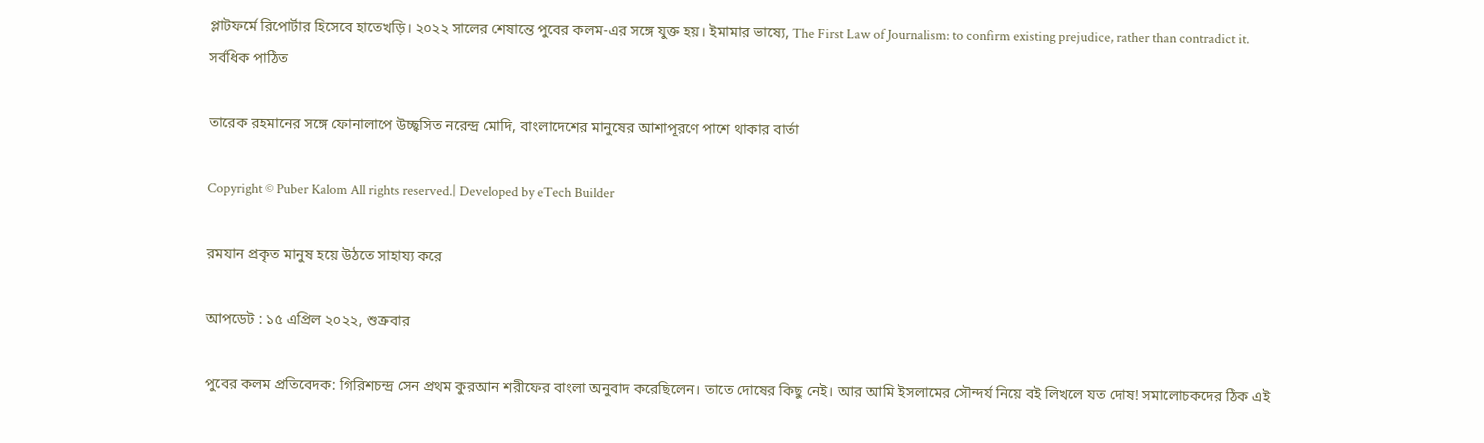প্লাটফর্মে রিপোর্টার হিসেবে হাতেখড়ি। ২০২২ সালের শেষান্তে পুবের কলম-এর সঙ্গে যুক্ত হয়। ইমামার ভাষ্যে, The First Law of Journalism: to confirm existing prejudice, rather than contradict it.
সর্বধিক পাঠিত

তারেক রহমানের সঙ্গে ফোনালাপে উচ্ছ্বসিত নরেন্দ্র মোদি, বাংলাদেশের মানুষের আশাপূরণে পাশে থাকার বার্তা

Copyright © Puber Kalom All rights reserved.| Developed by eTech Builder

রমযান প্রকৃত মানুষ হয়ে উঠতে সাহায্য করে

আপডেট : ১৫ এপ্রিল ২০২২, শুক্রবার

পুবের কলম প্রতিবেদক: গিরিশচন্দ্র সেন প্রথম কুরআন শরীফের বাংলা অনুবাদ করেছিলেন। তাতে দোষের কিছু নেই। আর আমি ইসলামের সৌন্দর্য নিয়ে বই লিখলে যত দোষ! সমালোচকদের ঠিক এই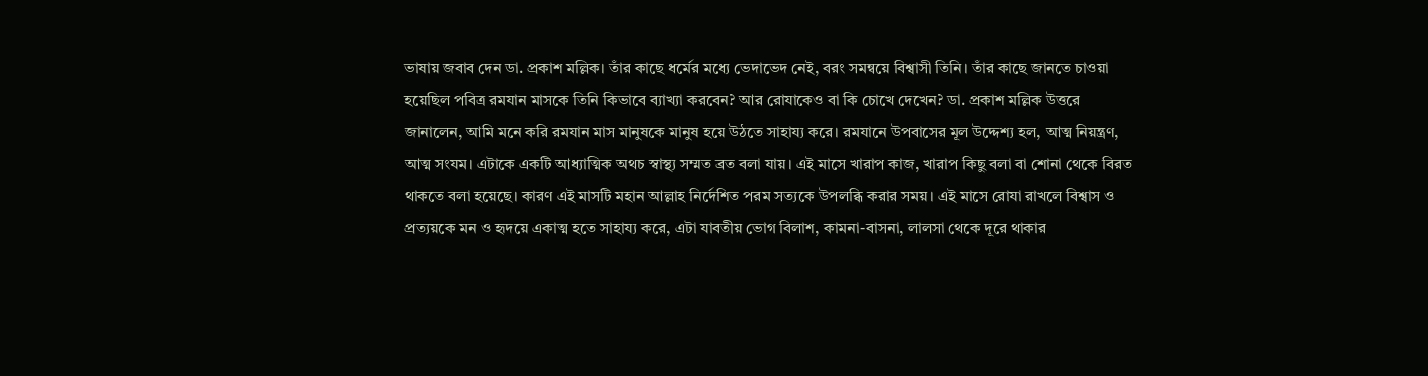ভাষায় জবাব দেন ডা. প্রকাশ মল্লিক। তাঁর কাছে ধর্মের মধ্যে ভেদাভেদ নেই, বরং সমন্বয়ে বিশ্বাসী তিনি। তাঁর কাছে জানতে চাওয়া হয়েছিল পবিত্র রমযান মাসকে তিনি কিভাবে ব্যাখ্যা করবেন? আর রোযাকেও বা কি চোখে দেখেন? ডা. প্রকাশ মল্লিক উত্তরে জানালেন, আমি মনে করি রমযান মাস মানুষকে মানুষ হয়ে উঠতে সাহায্য করে। রমযানে উপবাসের মূল উদ্দেশ্য হল, আত্ম নিয়ন্ত্রণ, আত্ম সংযম। এটাকে একটি আধ্যাত্মিক অথচ স্বাস্থ্য সম্মত ব্রত বলা যায়। এই মাসে খারাপ কাজ, খারাপ কিছু বলা বা শোনা থেকে বিরত থাকতে বলা হয়েছে। কারণ এই মাসটি মহান আল্লাহ নির্দেশিত পরম সত্যকে উপলব্ধি করার সময়। এই মাসে রোযা রাখলে বিশ্বাস ও প্রত্যয়কে মন ও হৃদয়ে একাত্ম হতে সাহায্য করে, এটা যাবতীয় ভোগ বিলাশ, কামনা-বাসনা, লালসা থেকে দূরে থাকার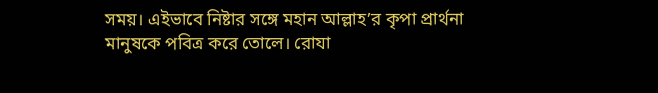সময়। এইভাবে নিষ্টার সঙ্গে মহান আল্লাহ’র কৃপা প্রার্থনা মানুষকে পবিত্র করে তোলে। রোযা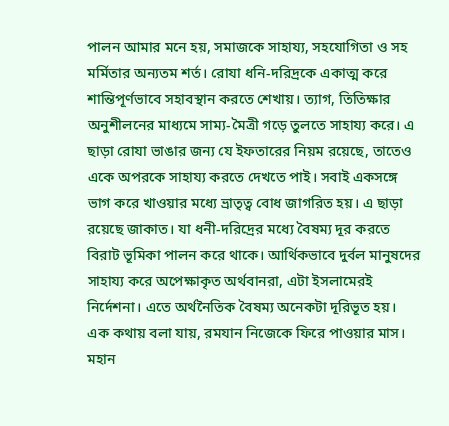পালন আমার মনে হয়, সমাজকে সাহায্য, সহযোগিতা ও সহ মর্মিতার অন্যতম শর্ত। রোযা ধনি-দরিদ্রকে একাত্ম করে শান্তিপূর্ণভাবে সহাবস্থান করতে শেখায়। ত্যাগ, তিতিক্ষার অনুশীলনের মাধ্যমে সাম্য-মৈত্রী গড়ে তুলতে সাহায্য করে। এ ছাড়া রোযা ভাঙার জন্য যে ইফতারের নিয়ম রয়েছে, তাতেও একে অপরকে সাহায্য করতে দেখতে পাই। সবাই একসঙ্গে ভাগ করে খাওয়ার মধ্যে ভ্রাতৃত্ব বোধ জাগরিত হয়। এ ছাড়া রয়েছে জাকাত। যা ধনী-দরিদ্রের মধ্যে বৈষম্য দূর করতে বিরাট ভূমিকা পালন করে থাকে। আর্থিকভাবে দুর্বল মানুষদের সাহায্য করে অপেক্ষাকৃত অর্থবানরা, এটা ইসলামেরই নির্দেশনা। এতে অর্থনৈতিক বৈষম্য অনেকটা দূরিভূত হয়। এক কথায় বলা যায়, রমযান নিজেকে ফিরে পাওয়ার মাস। মহান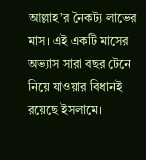আল্লাহ’র নৈকট্য লাভের মাস। এই একটি মাসের অভ্যাস সারা বছর টেনে নিয়ে যাওয়ার বিধানই রয়েছে ইসলামে।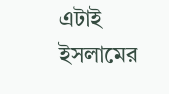এটাই ইসলামের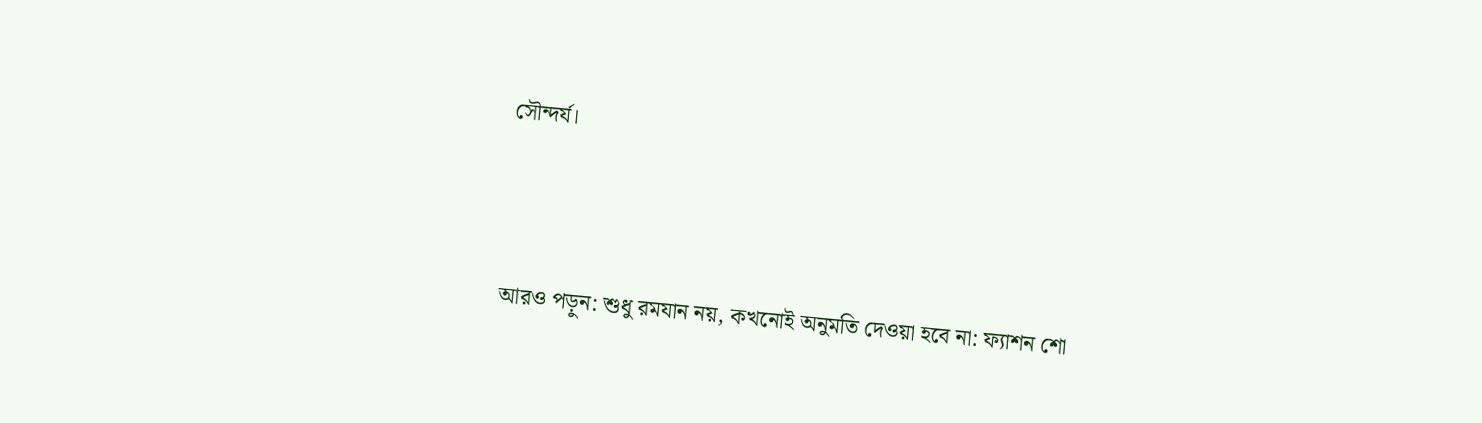সৌন্দর্য।



আরও পড়ুন: শুধু রমযান নয়, কখনোই অনুমতি দেওয়া হবে না: ফ্যাশন শো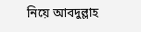নিয়ে আবদুল্লাহ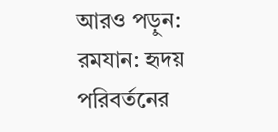আরও পড়ুন: রমযান: হৃদয় পরিবর্তনের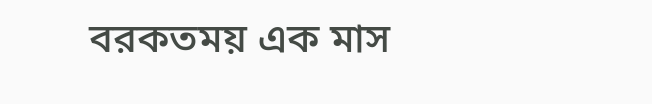বরকতময় এক মাস